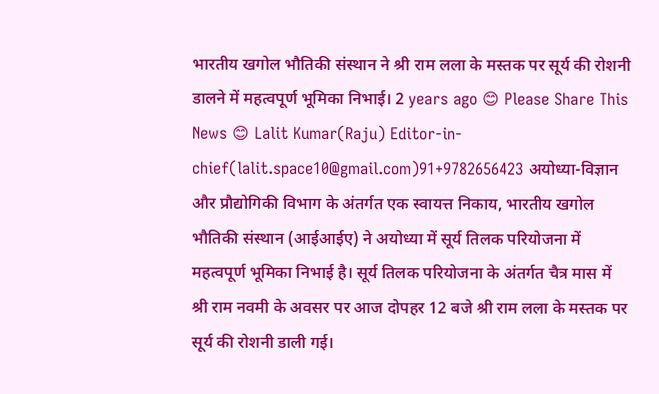भारतीय खगोल भौतिकी संस्थान ने श्री राम लला के मस्तक पर सूर्य की रोशनी डालने में महत्वपूर्ण भूमिका निभाई। 2 years ago 😊 Please Share This News 😊 Lalit Kumar(Raju) Editor-in-chief(lalit.space10@gmail.com)91+9782656423 अयोध्या-विज्ञान और प्रौद्योगिकी विभाग के अंतर्गत एक स्वायत्त निकाय, भारतीय खगोल भौतिकी संस्थान (आईआईए) ने अयोध्या में सूर्य तिलक परियोजना में महत्वपूर्ण भूमिका निभाई है। सूर्य तिलक परियोजना के अंतर्गत चैत्र मास में श्री राम नवमी के अवसर पर आज दोपहर 12 बजे श्री राम लला के मस्तक पर सूर्य की रोशनी डाली गई।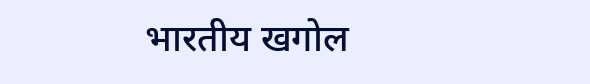भारतीय खगोल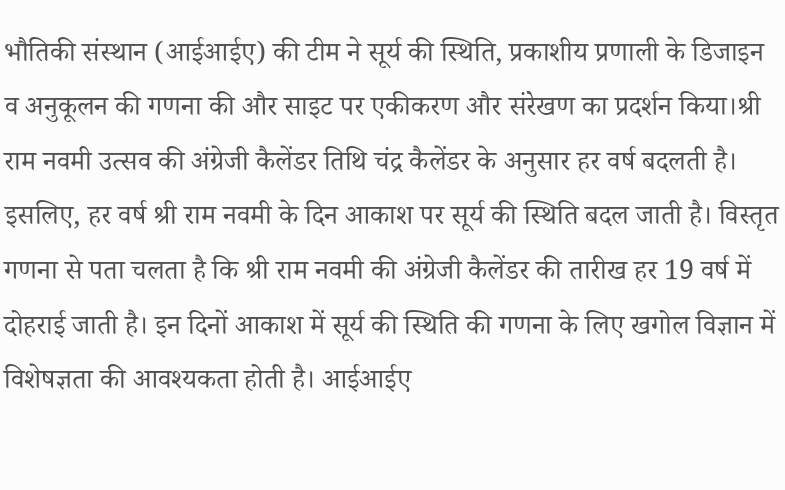भौतिकी संस्थान (आईआईए) की टीम ने सूर्य की स्थिति, प्रकाशीय प्रणाली के डिजाइन व अनुकूलन की गणना की और साइट पर एकीकरण और संरेखण का प्रदर्शन किया।श्री राम नवमी उत्सव की अंग्रेजी कैलेंडर तिथि चंद्र कैलेंडर के अनुसार हर वर्ष बदलती है। इसलिए, हर वर्ष श्री राम नवमी के दिन आकाश पर सूर्य की स्थिति बदल जाती है। विस्तृत गणना से पता चलता है कि श्री राम नवमी की अंग्रेजी कैलेंडर की तारीख हर 19 वर्ष में दोहराई जाती है। इन दिनों आकाश में सूर्य की स्थिति की गणना के लिए खगोल विज्ञान में विशेषज्ञता की आवश्यकता होती है। आईआईए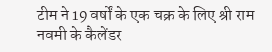टीम ने 19 वर्षों के एक चक्र के लिए श्री राम नवमी के कैलेंडर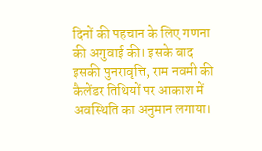दिनों की पहचान के लिए गणना की अगुवाई की। इसके बाद इसकी पुनरावृत्ति, राम नवमी की कैलेंडर तिथियों पर आकाश में अवस्थिति का अनुमान लगाया।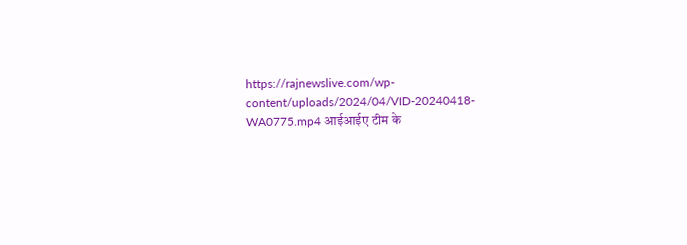https://rajnewslive.com/wp-content/uploads/2024/04/VID-20240418-WA0775.mp4 आईआईए टीम के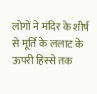लोगों ने मंदिर के शीर्ष से मूर्ति के ललाट के ऊपरी हिस्से तक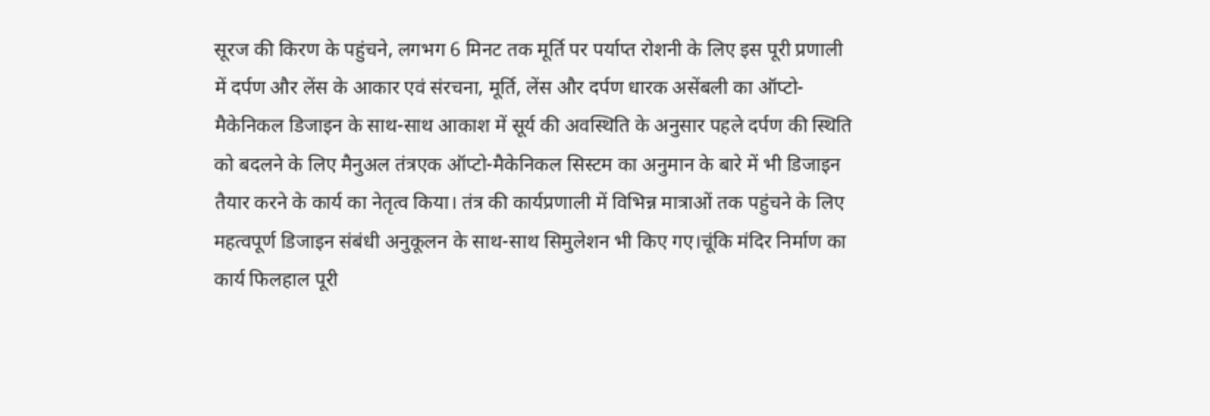सूरज की किरण के पहुंचने, लगभग 6 मिनट तक मूर्ति पर पर्याप्त रोशनी के लिए इस पूरी प्रणाली में दर्पण और लेंस के आकार एवं संरचना, मूर्ति, लेंस और दर्पण धारक असेंबली का ऑप्टो-मैकेनिकल डिजाइन के साथ-साथ आकाश में सूर्य की अवस्थिति के अनुसार पहले दर्पण की स्थिति को बदलने के लिए मैनुअल तंत्रएक ऑप्टो-मैकेनिकल सिस्टम का अनुमान के बारे में भी डिजाइन तैयार करने के कार्य का नेतृत्व किया। तंत्र की कार्यप्रणाली में विभिन्न मात्राओं तक पहुंचने के लिए महत्वपूर्ण डिजाइन संबंधी अनुकूलन के साथ-साथ सिमुलेशन भी किए गए।चूंकि मंदिर निर्माण का कार्य फिलहाल पूरी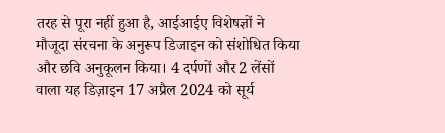तरह से पूरा नहीं हुआ है, आईआईए विशेषज्ञों ने मौजूदा संरचना के अनुरूप डिजाइन को संशोधित किया और छवि अनुकूलन किया। 4 दर्पणों और 2 लेंसों वाला यह डिज़ाइन 17 अप्रैल 2024 को सूर्य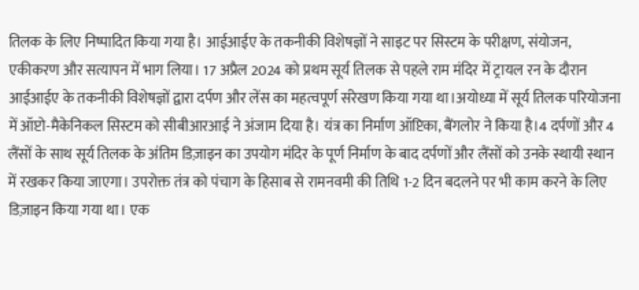तिलक के लिए निष्पादित किया गया है। आईआईए के तकनीकी विशेषज्ञों ने साइट पर सिस्टम के परीक्षण, संयोजन, एकीकरण और सत्यापन में भाग लिया। 17 अप्रैल 2024 को प्रथम सूर्य तिलक से पहले राम मंदिर में ट्रायल रन के दौरान आईआईए के तकनीकी विशेषज्ञों द्वारा दर्पण और लेंस का महत्वपूर्ण संरेखण किया गया था।अयोध्या में सूर्य तिलक परियोजना में ऑप्टो-मैकेनिकल सिस्टम को सीबीआरआई ने अंजाम दिया है। यंत्र का निर्माण ऑप्टिका, बैंगलोर ने किया है।4 दर्पणों और 4 लैंसों के साथ सूर्य तिलक के अंतिम डिज़ाइन का उपयोग मंदिर के पूर्ण निर्माण के बाद दर्पणों और लैंसों को उनके स्थायी स्थान में रखकर किया जाएगा। उपरोक्त तंत्र को पंचाग के हिसाब से रामनवमी की तिथि 1-2 दिन बदलने पर भी काम करने के लिए डिज़ाइन किया गया था। एक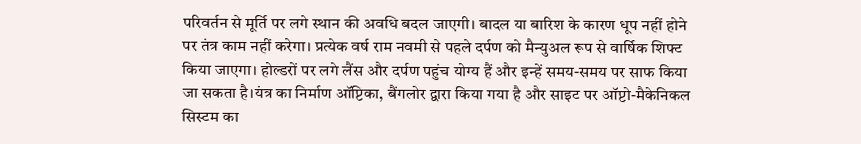परिवर्तन से मूर्ति पर लगे स्थान की अवधि बदल जाएगी। बादल या बारिश के कारण धूप नहीं होने पर तंत्र काम नहीं करेगा। प्रत्येक वर्ष राम नवमी से पहले दर्पण को मैन्युअल रूप से वार्षिक शिफ्ट किया जाएगा। होल्डरों पर लगे लैंस और दर्पण पहुंच योग्य हैं और इन्हें समय-समय पर साफ किया जा सकता है।यंत्र का निर्माण ऑप्टिका, बैंगलोर द्वारा किया गया है और साइट पर ऑप्टो-मैकेनिकल सिस्टम का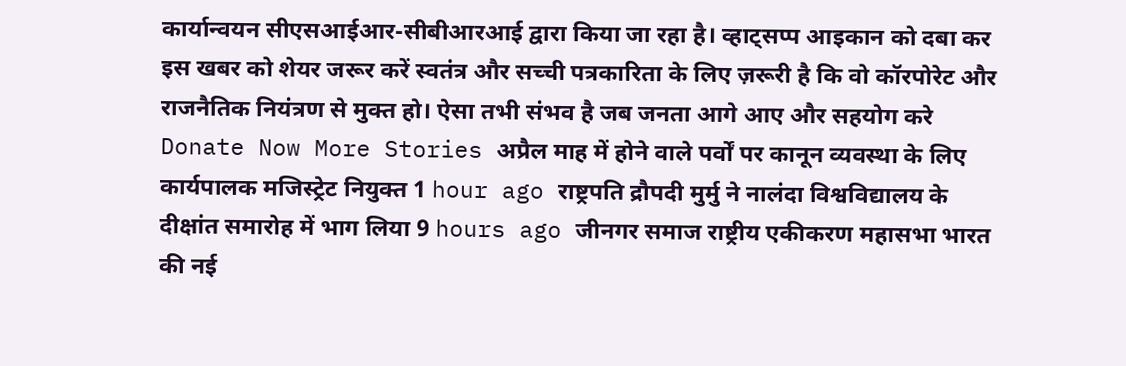कार्यान्वयन सीएसआईआर-सीबीआरआई द्वारा किया जा रहा है। व्हाट्सप्प आइकान को दबा कर इस खबर को शेयर जरूर करें स्वतंत्र और सच्ची पत्रकारिता के लिए ज़रूरी है कि वो कॉरपोरेट और राजनैतिक नियंत्रण से मुक्त हो। ऐसा तभी संभव है जब जनता आगे आए और सहयोग करे Donate Now More Stories अप्रैल माह में होने वाले पर्वों पर कानून व्यवस्था के लिए कार्यपालक मजिस्ट्रेट नियुक्त 1 hour ago राष्ट्रपति द्रौपदी मुर्मु ने नालंदा विश्वविद्यालय के दीक्षांत समारोह में भाग लिया 9 hours ago जीनगर समाज राष्ट्रीय एकीकरण महासभा भारत की नई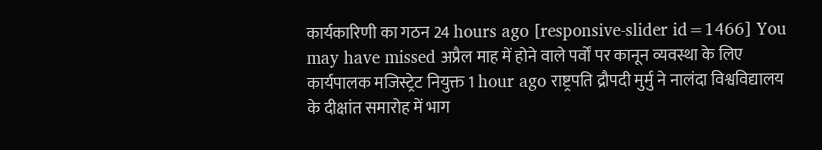कार्यकारिणी का गठन 24 hours ago [responsive-slider id=1466] You may have missed अप्रैल माह में होने वाले पर्वों पर कानून व्यवस्था के लिए कार्यपालक मजिस्ट्रेट नियुक्त 1 hour ago राष्ट्रपति द्रौपदी मुर्मु ने नालंदा विश्वविद्यालय के दीक्षांत समारोह में भाग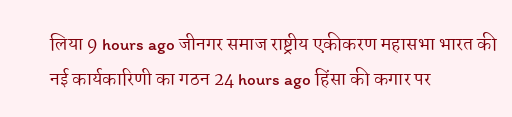लिया 9 hours ago जीनगर समाज राष्ट्रीय एकीकरण महासभा भारत की नई कार्यकारिणी का गठन 24 hours ago हिंसा की कगार पर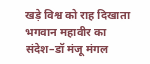खड़े विश्व को राह दिखाता भगवान महावीर का संदेश–डॉ मंजू मंगल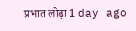प्रभात लोढ़ा 1 day ago